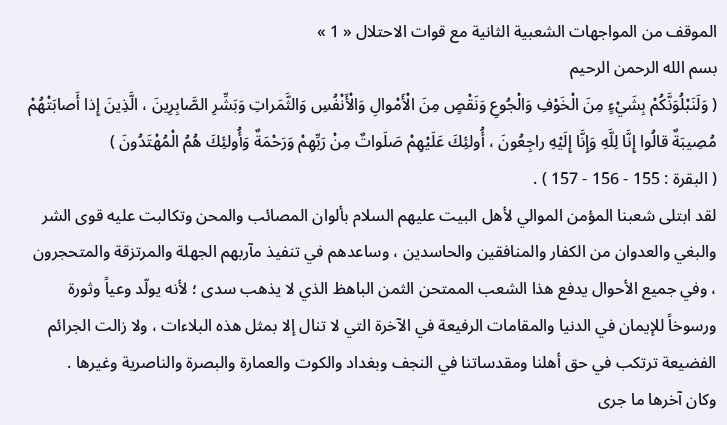الموقف من المواجهات الشعبية الثانية مع قوات الاحتلال « 1 »
بسم الله الرحمن الرحيم
( وَلَنَبْلُوَنَّكُمْ بِشَيْءٍ مِنَ الْخَوْفِ وَالْجُوعِ وَنَقْصٍ مِنَ الْأَمْوالِ وَالْأَنْفُسِ وَالثَّمَراتِ وَبَشِّرِ الصَّابِرِينَ ، الَّذِينَ إِذا أَصابَتْهُمْ مُصِيبَةٌ قالُوا إِنَّا لِلَّهِ وَإِنَّا إِلَيْهِ راجِعُونَ ، أُولئِكَ عَلَيْهِمْ صَلَواتٌ مِنْ رَبِّهِمْ وَرَحْمَةٌ وَأُولئِكَ هُمُ الْمُهْتَدُونَ )
( البقرة : 155 - 156 - 157 ) .
لقد ابتلى شعبنا المؤمن الموالي لأهل البيت عليهم السلام بألوان المصائب والمحن وتكالبت عليه قوى الشر والبغي والعدوان من الكفار والمنافقين والحاسدين ، وساعدهم في تنفيذ مآربهم الجهلة والمرتزقة والمتحجرون ، وفي جميع الأحوال يدفع هذا الشعب الممتحن الثمن الباهظ الذي لا يذهب سدى ؛ لأنه يولّد وعياً وثورة ورسوخاً للإيمان في الدنيا والمقامات الرفيعة في الآخرة التي لا تنال إلا بمثل هذه البلاءات ، ولا زالت الجرائم الفضيعة ترتكب في حق أهلنا ومقدساتنا في النجف وبغداد والكوت والعمارة والبصرة والناصرية وغيرها .
وكان آخرها ما جرى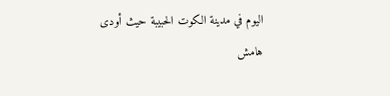اليوم في مدينة الكوت الحبيبة حيث أودى
هامش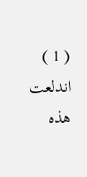( 1 ) اندلعت هذه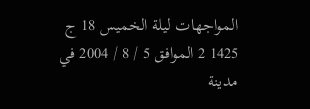المواجهات ليلة الخميس 18 ج 1425 2 الموافق 5 / 8 / 2004 في مدينة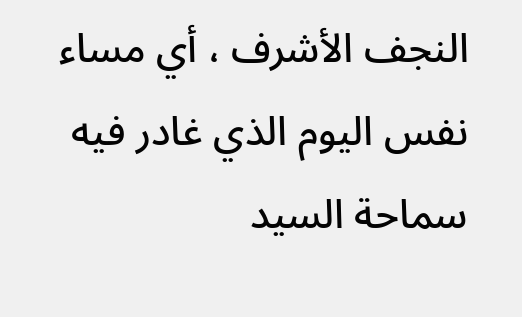النجف الأشرف ، أي مساء نفس اليوم الذي غادر فيه سماحة السيد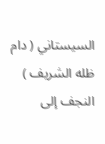السيستاني ( دام ظله الشريف ) النجف إلى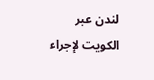لندن عبر الكويت لإجراء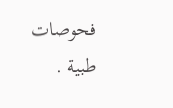فحوصات طبية .